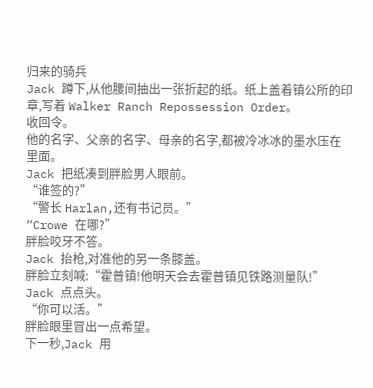归来的骑兵
Jack 蹲下,从他腰间抽出一张折起的纸。纸上盖着镇公所的印章,写着 Walker Ranch Repossession Order。
收回令。
他的名字、父亲的名字、母亲的名字,都被冷冰冰的墨水压在里面。
Jack 把纸凑到胖脸男人眼前。
“谁签的?”
“警长 Harlan,还有书记员。”
“Crowe 在哪?”
胖脸咬牙不答。
Jack 抬枪,对准他的另一条膝盖。
胖脸立刻喊:“霍普镇!他明天会去霍普镇见铁路测量队!”
Jack 点点头。
“你可以活。”
胖脸眼里冒出一点希望。
下一秒,Jack 用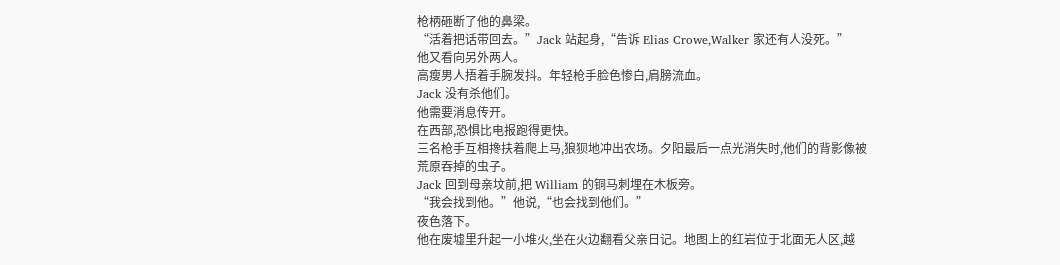枪柄砸断了他的鼻梁。
“活着把话带回去。”Jack 站起身,“告诉 Elias Crowe,Walker 家还有人没死。”
他又看向另外两人。
高瘦男人捂着手腕发抖。年轻枪手脸色惨白,肩膀流血。
Jack 没有杀他们。
他需要消息传开。
在西部,恐惧比电报跑得更快。
三名枪手互相搀扶着爬上马,狼狈地冲出农场。夕阳最后一点光消失时,他们的背影像被荒原吞掉的虫子。
Jack 回到母亲坟前,把 William 的铜马刺埋在木板旁。
“我会找到他。”他说,“也会找到他们。”
夜色落下。
他在废墟里升起一小堆火,坐在火边翻看父亲日记。地图上的红岩位于北面无人区,越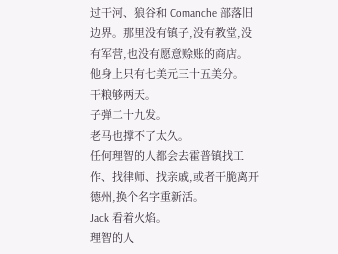过干河、狼谷和 Comanche 部落旧边界。那里没有镇子,没有教堂,没有军营,也没有愿意赊账的商店。
他身上只有七美元三十五美分。
干粮够两天。
子弹二十九发。
老马也撑不了太久。
任何理智的人都会去霍普镇找工作、找律师、找亲戚,或者干脆离开德州,换个名字重新活。
Jack 看着火焰。
理智的人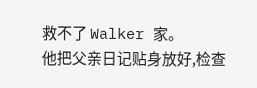救不了 Walker 家。
他把父亲日记贴身放好,检查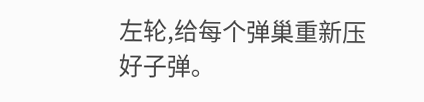左轮,给每个弹巢重新压好子弹。